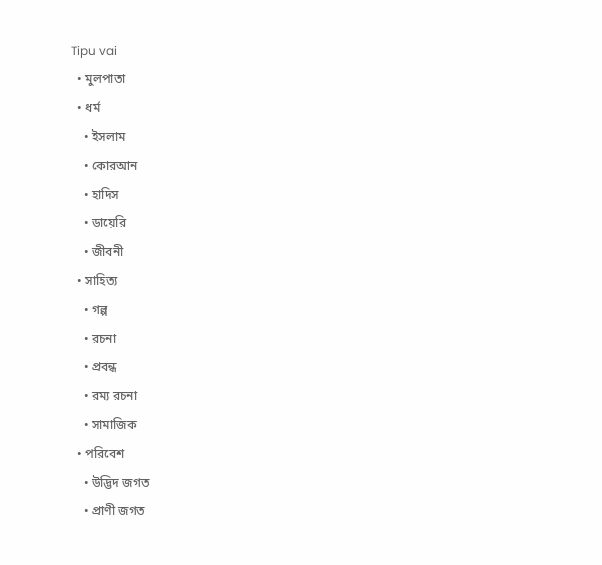Tipu vai
  • মুলপাতা
  • ধর্ম
    • ইসলাম
    • কোরআন
    • হাদিস
    • ডায়েরি
    • জীবনী
  • সাহিত্য
    • গল্প
    • রচনা
    • প্রবন্ধ
    • রম্য রচনা
    • সামাজিক
  • পরিবেশ
    • উদ্ভিদ জগত
    • প্রাণী জগত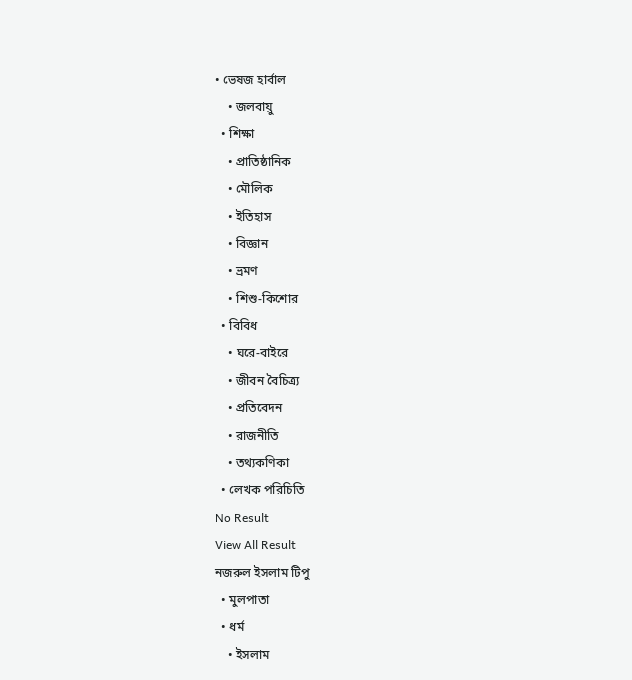• ভেষজ হার্বাল
    • জলবায়ু
  • শিক্ষা
    • প্রাতিষ্ঠানিক
    • মৌলিক
    • ইতিহাস
    • বিজ্ঞান
    • ভ্রমণ
    • শিশু-কিশোর
  • বিবিধ
    • ঘরে-বাইরে
    • জীবন বৈচিত্র্য
    • প্রতিবেদন
    • রাজনীতি
    • তথ্যকণিকা
  • লেখক পরিচিতি
No Result
View All Result
নজরুল ইসলাম টিপু
  • মুলপাতা
  • ধর্ম
    • ইসলাম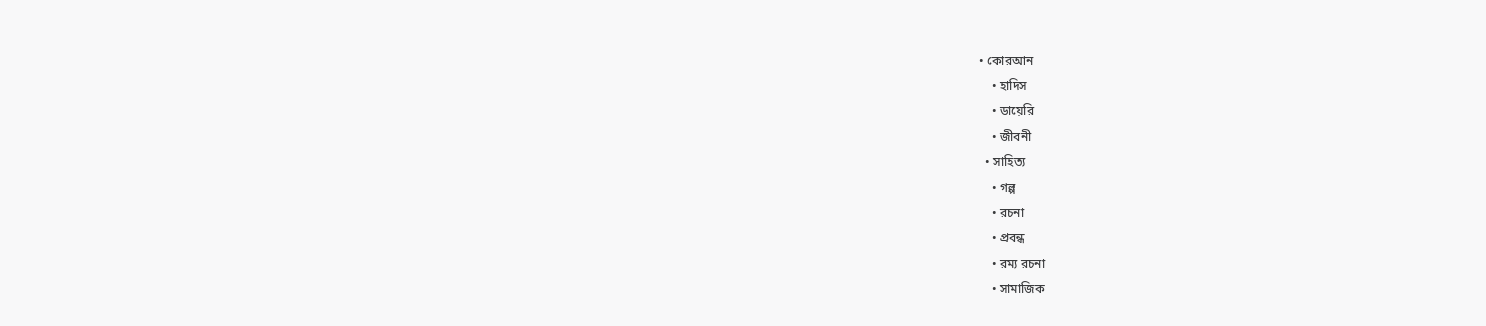• কোরআন
    • হাদিস
    • ডায়েরি
    • জীবনী
  • সাহিত্য
    • গল্প
    • রচনা
    • প্রবন্ধ
    • রম্য রচনা
    • সামাজিক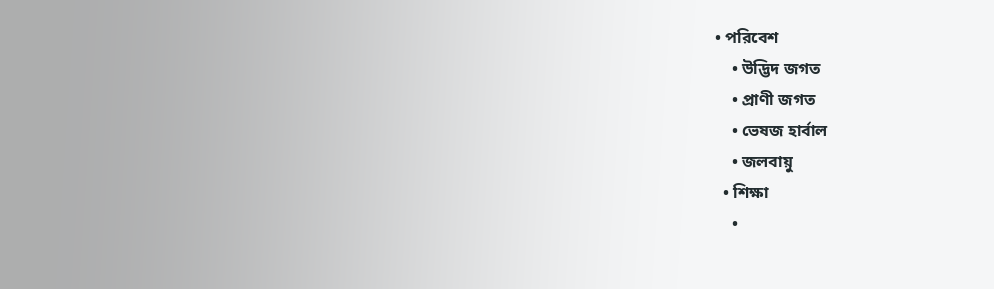• পরিবেশ
    • উদ্ভিদ জগত
    • প্রাণী জগত
    • ভেষজ হার্বাল
    • জলবায়ু
  • শিক্ষা
    •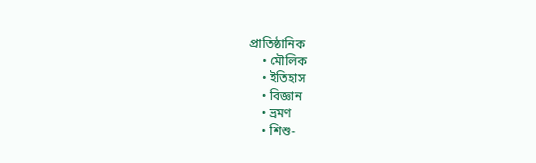প্রাতিষ্ঠানিক
    • মৌলিক
    • ইতিহাস
    • বিজ্ঞান
    • ভ্রমণ
    • শিশু-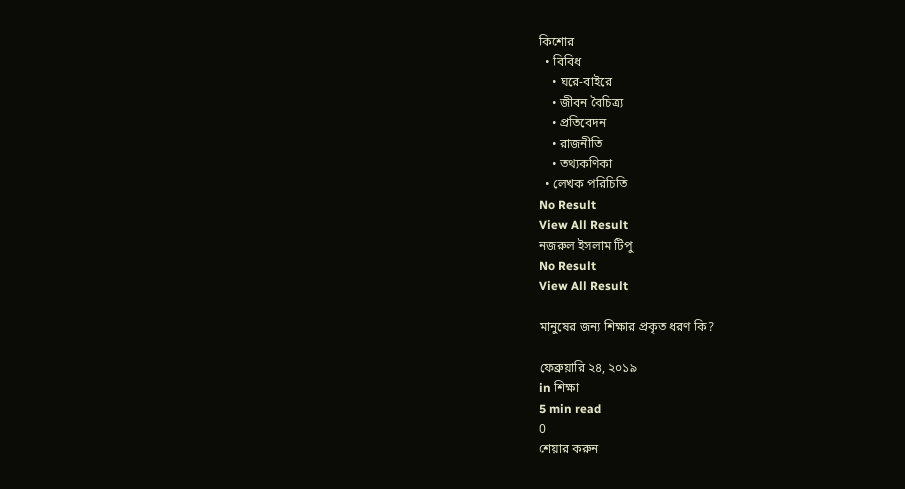কিশোর
  • বিবিধ
    • ঘরে-বাইরে
    • জীবন বৈচিত্র্য
    • প্রতিবেদন
    • রাজনীতি
    • তথ্যকণিকা
  • লেখক পরিচিতি
No Result
View All Result
নজরুল ইসলাম টিপু
No Result
View All Result

মানুষের জন্য শিক্ষার প্রকৃত ধরণ কি?

ফেব্রুয়ারি ২৪, ২০১৯
in শিক্ষা
5 min read
0
শেয়ার করুন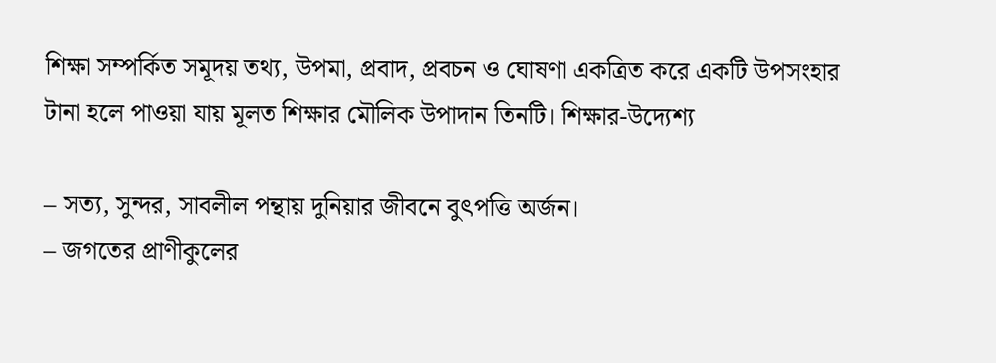শিক্ষা সম্পর্কিত সমূদয় তথ্য, উপমা, প্রবাদ, প্রবচন ও ঘোষণা একত্রিত করে একটি উপসংহার টানা হলে পাওয়া যায় মূলত শিক্ষার মৌলিক উপাদান তিনটি। শিক্ষার-উদ্যেশ্য

– সত্য, সুন্দর, সাবলীল পন্থায় দুনিয়ার জীবনে বুৎপত্তি অর্জন।
– জগতের প্রাণীকুলের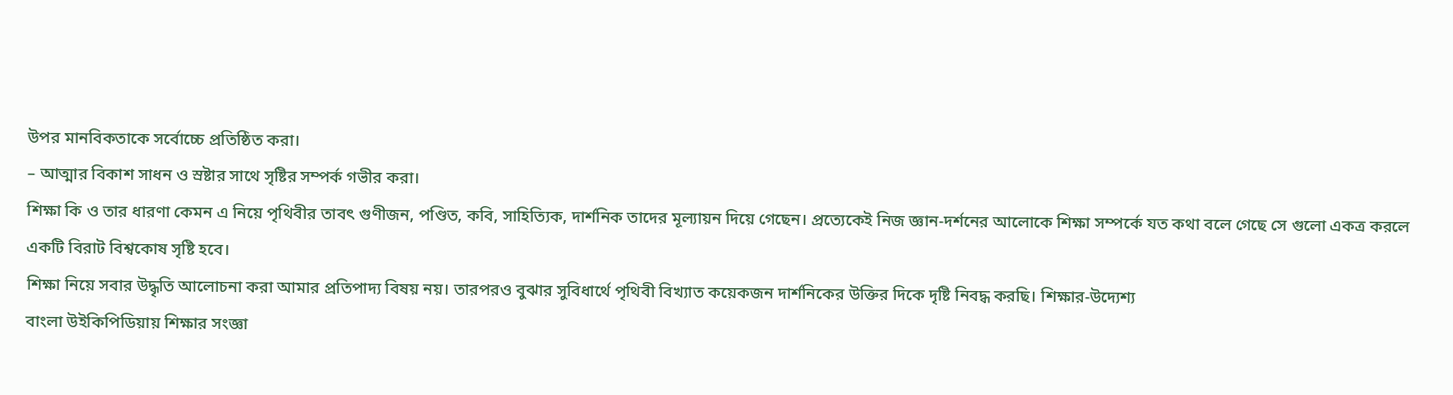উপর মানবিকতাকে সর্বোচ্চে প্রতিষ্ঠিত করা।
– আত্মার বিকাশ সাধন ও স্রষ্টার সাথে সৃষ্টির সম্পর্ক গভীর করা।
শিক্ষা কি ও তার ধারণা কেমন এ নিয়ে পৃথিবীর তাবৎ গুণীজন, পণ্ডিত, কবি, সাহিত্যিক, দার্শনিক তাদের মূল্যায়ন দিয়ে গেছেন। প্রত্যেকেই নিজ জ্ঞান-দর্শনের আলোকে শিক্ষা সম্পর্কে যত কথা বলে গেছে সে গুলো একত্র করলে একটি বিরাট বিশ্বকোষ সৃষ্টি হবে।
শিক্ষা নিয়ে সবার উদ্ধৃতি আলোচনা করা আমার প্রতিপাদ্য বিষয় নয়। তারপরও বুঝার সুবিধার্থে পৃথিবী বিখ্যাত কয়েকজন দার্শনিকের উক্তির দিকে দৃষ্টি নিবদ্ধ করছি। শিক্ষার-উদ্যেশ্য
বাংলা উইকিপিডিয়ায় শিক্ষার সংজ্ঞা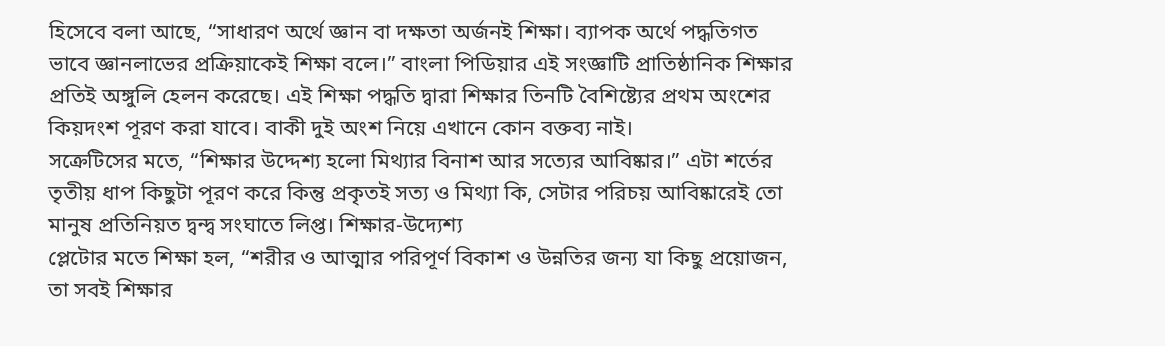হিসেবে বলা আছে, “সাধারণ অর্থে জ্ঞান বা দক্ষতা অর্জনই শিক্ষা। ব্যাপক অর্থে পদ্ধতিগত ভাবে জ্ঞানলাভের প্রক্রিয়াকেই শিক্ষা বলে।” বাংলা পিডিয়ার এই সংজ্ঞাটি প্রাতিষ্ঠানিক শিক্ষার প্রতিই অঙ্গুলি হেলন করেছে। এই শিক্ষা পদ্ধতি দ্বারা শিক্ষার তিনটি বৈশিষ্ট্যের প্রথম অংশের কিয়দংশ পূরণ করা যাবে। বাকী দুই অংশ নিয়ে এখানে কোন বক্তব্য নাই।
সক্রেটিসের মতে, “শিক্ষার উদ্দেশ্য হলো মিথ্যার বিনাশ আর সত্যের আবিষ্কার।” এটা শর্তের তৃতীয় ধাপ কিছুটা পূরণ করে কিন্তু প্রকৃতই সত্য ও মিথ্যা কি, সেটার পরিচয় আবিষ্কারেই তো মানুষ প্রতিনিয়ত দ্বন্দ্ব সংঘাতে লিপ্ত। শিক্ষার-উদ্যেশ্য
প্লেটোর মতে শিক্ষা হল, “শরীর ও আত্মার পরিপূর্ণ বিকাশ ও উন্নতির জন্য যা কিছু প্রয়োজন, তা সবই শিক্ষার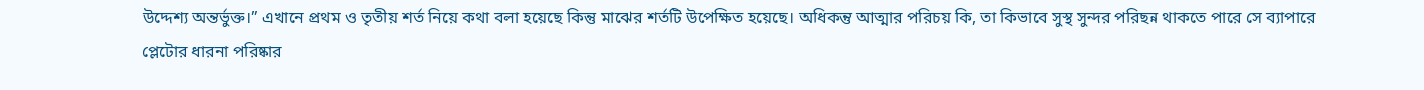উদ্দেশ্য অন্তর্ভুক্ত।” এখানে প্রথম ও তৃতীয় শর্ত নিয়ে কথা বলা হয়েছে কিন্তু মাঝের শর্তটি উপেক্ষিত হয়েছে। অধিকন্তু আত্মার পরিচয় কি, তা কিভাবে সুস্থ সুন্দর পরিছন্ন থাকতে পারে সে ব্যাপারে প্লেটোর ধারনা পরিষ্কার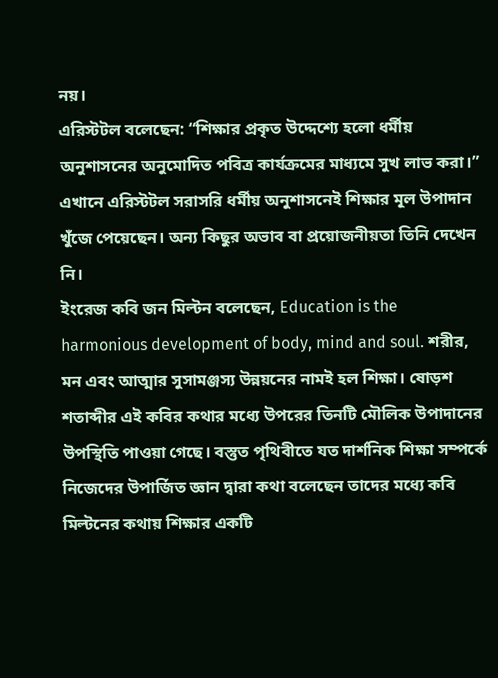নয়।
এরিস্টটল বলেছেন: “শিক্ষার প্রকৃত উদ্দেশ্যে হলো ধর্মীয় অনুশাসনের অনুমোদিত পবিত্র কার্যক্রমের মাধ্যমে সুখ লাভ করা।” এখানে এরিস্টটল সরাসরি ধর্মীয় অনুশাসনেই শিক্ষার মূল উপাদান খুঁজে পেয়েছেন। অন্য কিছুর অভাব বা প্রয়োজনীয়তা তিনি দেখেন নি।
ইংরেজ কবি জন মিল্টন বলেছেন, Education is the harmonious development of body, mind and soul. শরীর, মন এবং আত্মার সুসামঞ্জস্য উন্নয়নের নামই হল শিক্ষা। ষোড়শ শতাব্দীর এই কবির কথার মধ্যে উপরের তিনটি মৌলিক উপাদানের উপস্থিতি পাওয়া গেছে। বস্তুত পৃথিবীতে যত দার্শনিক শিক্ষা সম্পর্কে নিজেদের উপার্জিত জ্ঞান দ্বারা কথা বলেছেন তাদের মধ্যে কবি মিল্টনের কথায় শিক্ষার একটি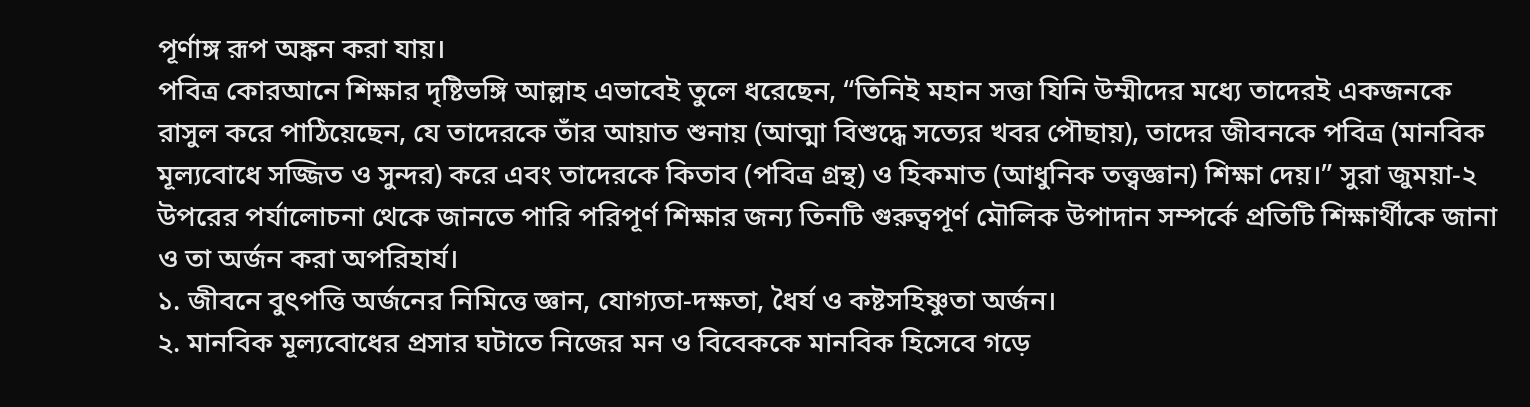পূর্ণাঙ্গ রূপ অঙ্কন করা যায়।
পবিত্র কোরআনে শিক্ষার দৃষ্টিভঙ্গি আল্লাহ এভাবেই তুলে ধরেছেন, “তিনিই মহান সত্তা যিনি উম্মীদের মধ্যে তাদেরই একজনকে রাসুল করে পাঠিয়েছেন, যে তাদেরকে তাঁর আয়াত শুনায় (আত্মা বিশুদ্ধে সত্যের খবর পৌছায়), তাদের জীবনকে পবিত্র (মানবিক মূল্যবোধে সজ্জিত ও সুন্দর) করে এবং তাদেরকে কিতাব (পবিত্র গ্রন্থ) ও হিকমাত (আধুনিক তত্ত্বজ্ঞান) শিক্ষা দেয়।” সুরা জুময়া-২
উপরের পর্যালোচনা থেকে জানতে পারি পরিপূর্ণ শিক্ষার জন্য তিনটি গুরুত্বপূর্ণ মৌলিক উপাদান সম্পর্কে প্রতিটি শিক্ষার্থীকে জানা ও তা অর্জন করা অপরিহার্য।
১. জীবনে বুৎপত্তি অর্জনের নিমিত্তে জ্ঞান, যোগ্যতা-দক্ষতা, ধৈর্য ও কষ্টসহিষ্ণুতা অর্জন।
২. মানবিক মূল্যবোধের প্রসার ঘটাতে নিজের মন ও বিবেককে মানবিক হিসেবে গড়ে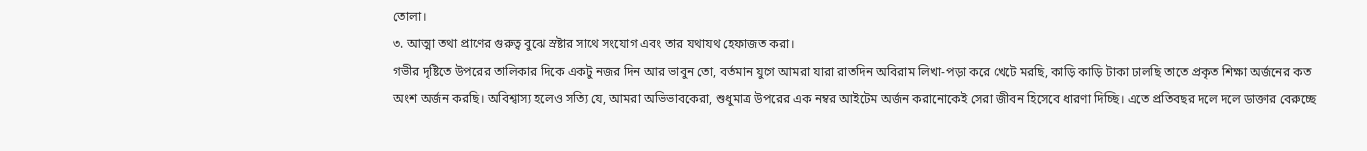তোলা।
৩. আত্মা তথা প্রাণের গুরুত্ব বুঝে স্রষ্টার সাথে সংযোগ এবং তার যথাযথ হেফাজত করা।
গভীর দৃষ্টিতে উপরের তালিকার দিকে একটু নজর দিন আর ভাবুন তো, বর্তমান যুগে আমরা যারা রাতদিন অবিরাম লিখা-পড়া করে খেটে মরছি, কাড়ি কাড়ি টাকা ঢালছি তাতে প্রকৃত শিক্ষা অর্জনের কত অংশ অর্জন করছি। অবিশ্বাস্য হলেও সত্যি যে, আমরা অভিভাবকেরা, শুধুমাত্র উপরের এক নম্বর আইটেম অর্জন করানোকেই সেরা জীবন হিসেবে ধারণা দিচ্ছি। এতে প্রতিবছর দলে দলে ডাক্তার বেরুচ্ছে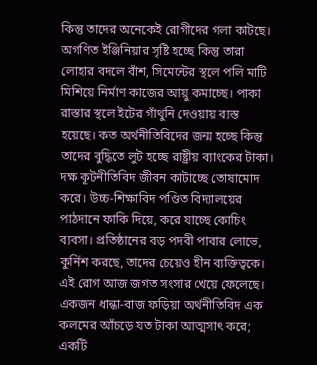কিন্তু তাদের অনেকেই রোগীদের গলা কাটছে। অগণিত ইঞ্জিনিয়ার সৃষ্টি হচ্ছে কিন্তু তারা লোহার বদলে বাঁশ, সিমেন্টের স্থলে পলি মাটি মিশিয়ে নির্মাণ কাজের আয়ু কমাচ্ছে। পাকা রাস্তার স্থলে ইটের গাঁথুনি দেওয়ায় ব্যস্ত হয়েছে। কত অর্থনীতিবিদের জন্ম হচ্ছে কিন্তু তাদের বুদ্ধিতে লুট হচ্ছে রাষ্ট্রীয় ব্যাংকের টাকা। দক্ষ কূটনীতিবিদ জীবন কাটাচ্ছে তোষামোদ করে। উচ্চ-শিক্ষাবিদ পণ্ডিত বিদ্যালয়ের পাঠদানে ফাকি দিয়ে, করে যাচ্ছে কোচিং ব্যবসা। প্রতিষ্ঠানের বড় পদবী পাবার লোভে, কুর্নিশ করছে, তাদের চেয়েও হীন ব্যক্তিত্বকে। এই রোগ আজ জগত সংসার খেয়ে ফেলেছে। একজন ধান্ধা-বাজ ফড়িয়া অর্থনীতিবিদ এক কলমের আঁচড়ে যত টাকা আত্মসাৎ করে; একটি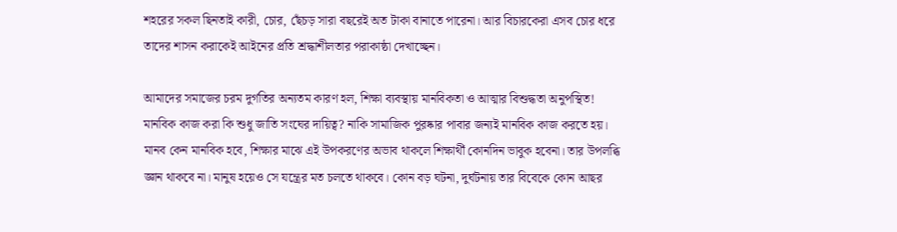শহরের সকল ছিনতাই কারী, চোর, ছেঁচড় সারা বছরেই অত টাকা বানাতে পারেনা। আর বিচারকেরা এসব চোর ধরে তাদের শাসন করাকেই আইনের প্রতি শ্রদ্ধাশীলতার পরাকাষ্ঠা দেখাচ্ছেন।

আমাদের সমাজের চরম দুর্গতির অন্যতম কারণ হল, শিক্ষা ব্যবস্থায় মানবিকতা ও আত্মার বিশুদ্ধতা অনুপস্থিত! মানবিক কাজ করা কি শুধু জাতি সংঘের দায়িত্ব? নাকি সামাজিক পুরষ্কার পাবার জন্যই মানবিক কাজ করতে হয়। মানব কেন মানবিক হবে, শিক্ষার মাঝে এই উপকরণের অভাব থাকলে শিক্ষার্থী কোনদিন ভাবুক হবেনা। তার উপলব্ধি জ্ঞান থাকবে না। মানুষ হয়েও সে যন্ত্রের মত চলতে থাকবে। কোন বড় ঘটনা, দুর্ঘটনায় তার বিবেকে কোন আছর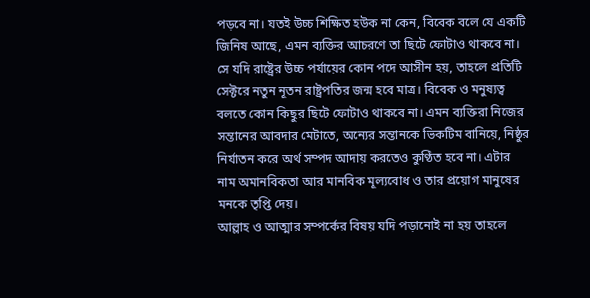পড়বে না। যতই উচ্চ শিক্ষিত হউক না কেন, বিবেক বলে যে একটি জিনিষ আছে, এমন ব্যক্তির আচরণে তা ছিটে ফোটাও থাকবে না। সে যদি রাষ্ট্রের উচ্চ পর্যায়ের কোন পদে আসীন হয়, তাহলে প্রতিটি সেক্টরে নতুন নূতন রাষ্ট্রপতির জন্ম হবে মাত্র। বিবেক ও মনুষ্যত্ব বলতে কোন কিছুর ছিটে ফোটাও থাকবে না। এমন ব্যক্তিরা নিজের সন্তানের আবদার মেটাতে, অন্যের সন্তানকে ভিকটিম বানিয়ে, নিষ্ঠুর নির্যাতন করে অর্থ সম্পদ আদায় করতেও কুণ্ঠিত হবে না। এটার নাম অমানবিকতা আর মানবিক মূল্যবোধ ও তার প্রয়োগ মানুষের মনকে তৃপ্তি দেয়।
আল্লাহ ও আত্মার সম্পর্কের বিষয় যদি পড়ানোই না হয় তাহলে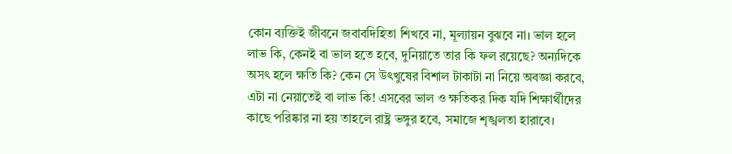কোন ব্যক্তিই জীবনে জবাবদিহিতা শিখবে না, মূল্যায়ন বুঝবে না। ভাল হলে লাভ কি, কেনই বা ভাল হতে হবে, দুনিয়াতে তার কি ফল রয়েছে? অন্যদিকে অসৎ হলে ক্ষতি কি? কেন সে উৎখুষের বিশাল টাকাটা না নিয়ে অবজ্ঞা করবে, এটা না নেয়াতেই বা লাভ কি! এসবের ভাল ও ক্ষতিকর দিক যদি শিক্ষার্থীদের কাছে পরিষ্কার না হয় তাহলে রাষ্ট্র ভঙ্গুর হবে, সমাজে শৃঙ্খলতা হারাবে।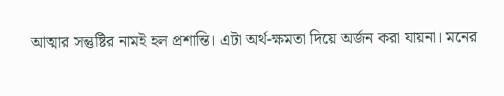আত্মার সন্তুষ্টির নামই হল প্রশান্তি। এটা অর্থ-ক্ষমতা দিয়ে অর্জন করা যায়না। মনের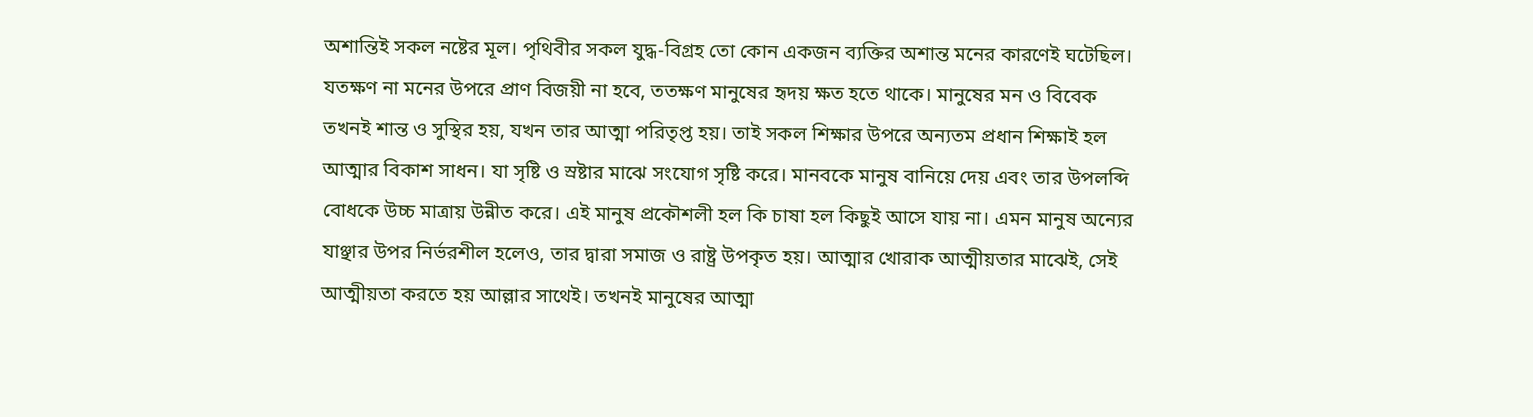অশান্তিই সকল নষ্টের মূল। পৃথিবীর সকল যুদ্ধ-বিগ্রহ তো কোন একজন ব্যক্তির অশান্ত মনের কারণেই ঘটেছিল। যতক্ষণ না মনের উপরে প্রাণ বিজয়ী না হবে, ততক্ষণ মানুষের হৃদয় ক্ষত হতে থাকে। মানুষের মন ও বিবেক তখনই শান্ত ও সুস্থির হয়, যখন তার আত্মা পরিতৃপ্ত হয়। তাই সকল শিক্ষার উপরে অন্যতম প্রধান শিক্ষাই হল আত্মার বিকাশ সাধন। যা সৃষ্টি ও স্রষ্টার মাঝে সংযোগ সৃষ্টি করে। মানবকে মানুষ বানিয়ে দেয় এবং তার উপলব্দি বোধকে উচ্চ মাত্রায় উন্নীত করে। এই মানুষ প্রকৌশলী হল কি চাষা হল কিছুই আসে যায় না। এমন মানুষ অন্যের যাঞ্ছার উপর নির্ভরশীল হলেও, তার দ্বারা সমাজ ও রাষ্ট্র উপকৃত হয়। আত্মার খোরাক আত্মীয়তার মাঝেই, সেই আত্মীয়তা করতে হয় আল্লার সাথেই। তখনই মানুষের আত্মা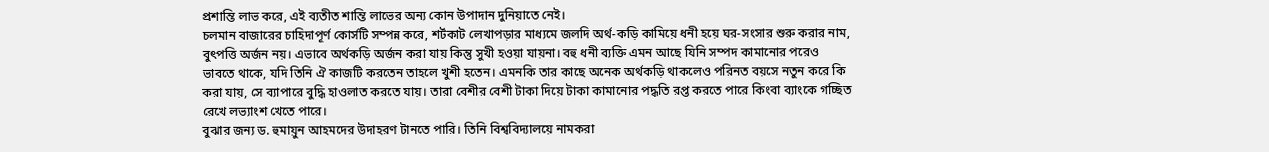প্রশান্তি লাভ করে, এই ব্যতীত শান্তি লাভের অন্য কোন উপাদান দুনিয়াতে নেই।
চলমান বাজারের চাহিদাপূর্ণ কোর্সটি সম্পন্ন করে, শর্টকাট লেখাপড়ার মাধ্যমে জলদি অর্থ-কড়ি কামিয়ে ধনী হয়ে ঘর-সংসার শুরু করার নাম, বুৎপত্তি অর্জন নয়। এভাবে অর্থকড়ি অর্জন করা যায় কিন্তু সুখী হওয়া যায়না। বহু ধনী ব্যক্তি এমন আছে যিনি সম্পদ কামানোর পরেও ভাবতে থাকে, যদি তিনি ঐ কাজটি করতেন তাহলে খুশী হতেন। এমনকি তার কাছে অনেক অর্থকড়ি থাকলেও পরিনত বয়সে নতুন করে কি করা যায়, সে ব্যাপারে বুদ্ধি হাওলাত করতে যায়। তারা বেশীর বেশী টাকা দিয়ে টাকা কামানোর পদ্ধতি রপ্ত করতে পারে কিংবা ব্যাংকে গচ্ছিত রেখে লভ্যাংশ খেতে পারে।
বুঝার জন্য ড. হুমায়ুন আহমদের উদাহরণ টানতে পারি। তিনি বিশ্ববিদ্যালয়ে নামকরা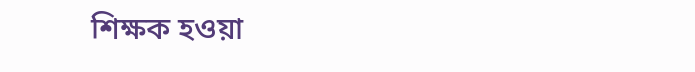শিক্ষক হওয়া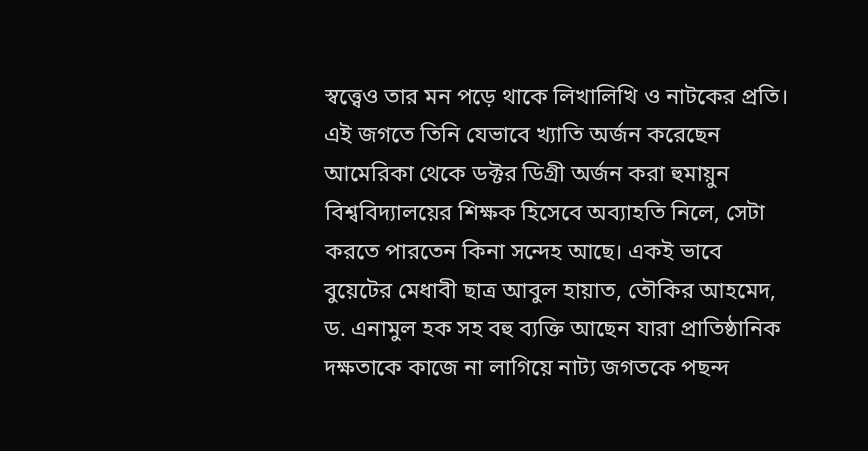স্বত্ত্বেও তার মন পড়ে থাকে লিখালিখি ও নাটকের প্রতি। এই জগতে তিনি যেভাবে খ্যাতি অর্জন করেছেন আমেরিকা থেকে ডক্টর ডিগ্রী অর্জন করা হুমায়ুন বিশ্ববিদ্যালয়ের শিক্ষক হিসেবে অব্যাহতি নিলে, সেটা করতে পারতেন কিনা সন্দেহ আছে। একই ভাবে বুয়েটের মেধাবী ছাত্র আবুল হায়াত, তৌকির আহমেদ, ড. এনামুল হক সহ বহু ব্যক্তি আছেন যারা প্রাতিষ্ঠানিক দক্ষতাকে কাজে না লাগিয়ে নাট্য জগতকে পছন্দ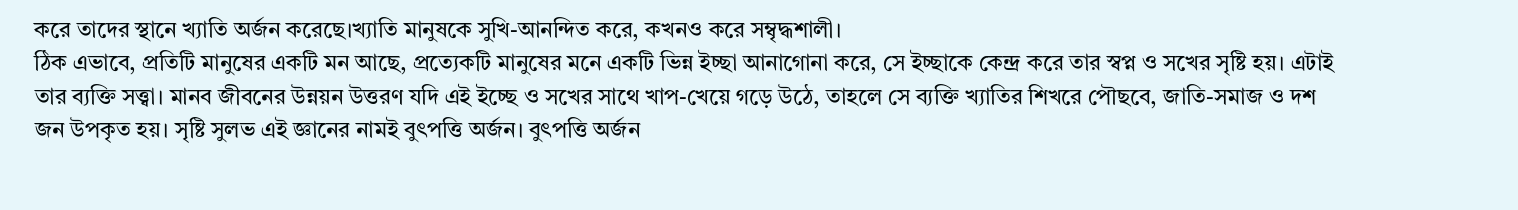করে তাদের স্থানে খ্যাতি অর্জন করেছে।খ্যাতি মানুষকে সুখি-আনন্দিত করে, কখনও করে সম্বৃদ্ধশালী।
ঠিক এভাবে, প্রতিটি মানুষের একটি মন আছে, প্রত্যেকটি মানুষের মনে একটি ভিন্ন ইচ্ছা আনাগোনা করে, সে ইচ্ছাকে কেন্দ্র করে তার স্বপ্ন ও সখের সৃষ্টি হয়। এটাই তার ব্যক্তি সত্ত্বা। মানব জীবনের উন্নয়ন উত্তরণ যদি এই ইচ্ছে ও সখের সাথে খাপ-খেয়ে গড়ে উঠে, তাহলে সে ব্যক্তি খ্যাতির শিখরে পৌছবে, জাতি-সমাজ ও দশ জন উপকৃত হয়। সৃষ্টি সুলভ এই জ্ঞানের নামই বুৎপত্তি অর্জন। বুৎপত্তি অর্জন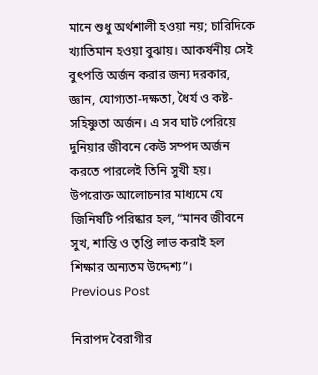মানে শুধু অর্থশালী হওয়া নয়; চারিদিকে খ্যাতিমান হওয়া বুঝায়। আকর্ষনীয় সেই বুৎপত্তি অর্জন করার জন্য দরকার, জ্ঞান, যোগ্যতা-দক্ষতা, ধৈর্য ও কষ্ট-সহিষ্ণুতা অর্জন। এ সব ঘাট পেরিয়ে দুনিয়ার জীবনে কেউ সম্পদ অর্জন করতে পারলেই তিনি সুখী হয়।
উপরোক্ত আলোচনার মাধ্যমে যে জিনিষটি পরিষ্কার হল, “মানব জীবনে সুখ, শান্তি ও তৃপ্তি লাভ করাই হল শিক্ষার অন্যতম উদ্দেশ্য”।
Previous Post

নিরাপদ বৈরাগীর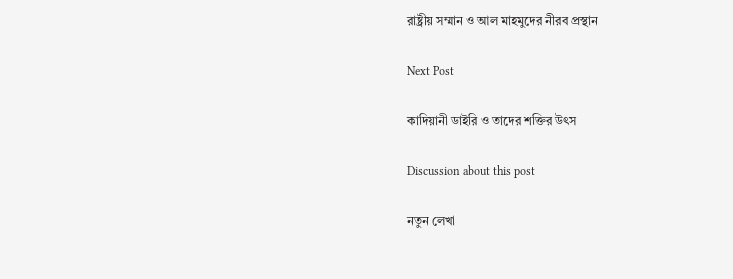রাষ্ট্রীয় সম্মান ও আল মাহমুদের নীরব প্রস্থান

Next Post

কাদিয়ানী ডাইরি ও তাদের শক্তির উৎস

Discussion about this post

নতুন লেখা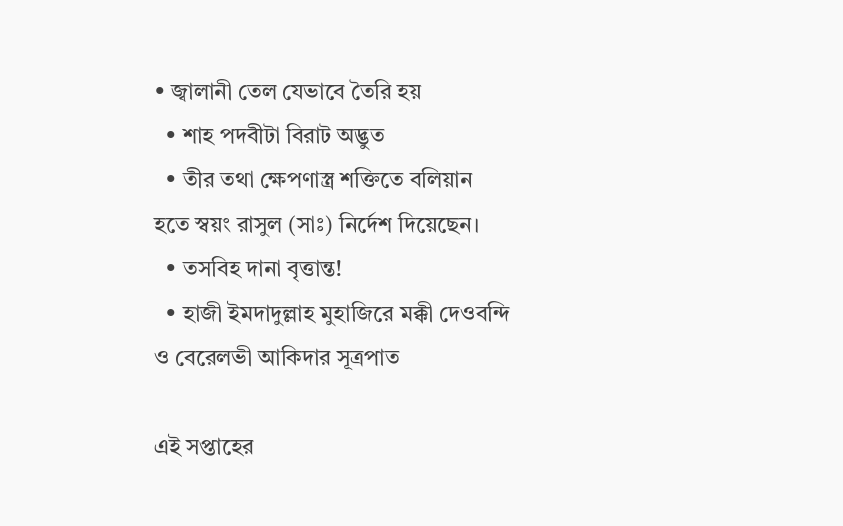• জ্বালানী তেল যেভাবে তৈরি হয়
  • শাহ পদবীটা বিরাট অদ্ভুত
  • তীর তথা ক্ষেপণাস্ত্র শক্তিতে বলিয়ান হতে স্বয়ং রাসুল (সাঃ) নির্দেশ দিয়েছেন।
  • তসবিহ দানা বৃত্তান্ত!
  • হাজী ইমদাদুল্লাহ মুহাজিরে মক্কী দেওবন্দি ও বেরেলভী আকিদার সূত্রপাত

এই সপ্তাহের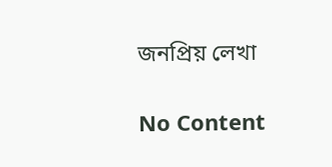জনপ্রিয় লেখা

No Content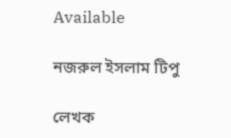Available

নজরুল ইসলাম টিপু

লেখক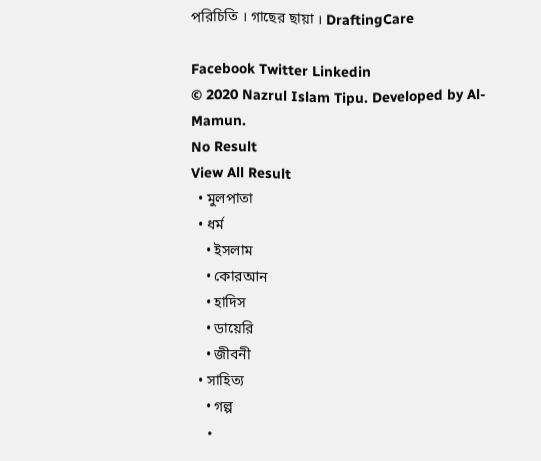পরিচিতি । গাছের ছায়া । DraftingCare

Facebook Twitter Linkedin
© 2020 Nazrul Islam Tipu. Developed by Al-Mamun.
No Result
View All Result
  • মুলপাতা
  • ধর্ম
    • ইসলাম
    • কোরআন
    • হাদিস
    • ডায়েরি
    • জীবনী
  • সাহিত্য
    • গল্প
    •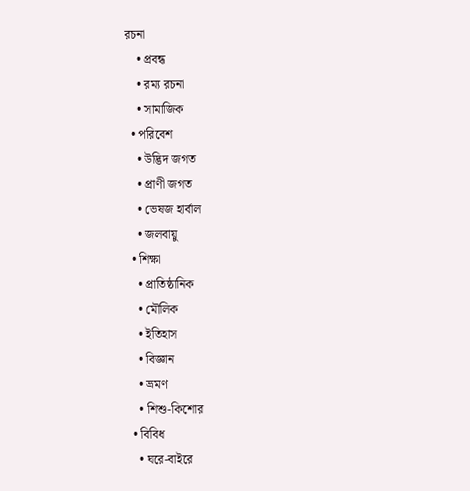রচনা
    • প্রবন্ধ
    • রম্য রচনা
    • সামাজিক
  • পরিবেশ
    • উদ্ভিদ জগত
    • প্রাণী জগত
    • ভেষজ হার্বাল
    • জলবায়ু
  • শিক্ষা
    • প্রাতিষ্ঠানিক
    • মৌলিক
    • ইতিহাস
    • বিজ্ঞান
    • ভ্রমণ
    • শিশু-কিশোর
  • বিবিধ
    • ঘরে-বাইরে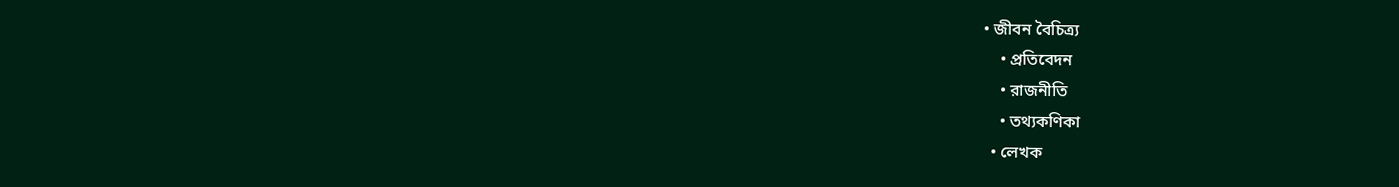• জীবন বৈচিত্র্য
    • প্রতিবেদন
    • রাজনীতি
    • তথ্যকণিকা
  • লেখক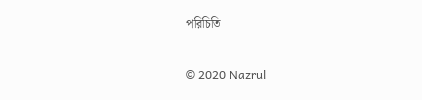পরিচিতি

© 2020 Nazrul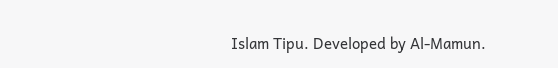Islam Tipu. Developed by Al-Mamun.